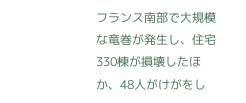フランス南部で大規模な竜巻が発生し、住宅330棟が損壊したほか、48人がけがをし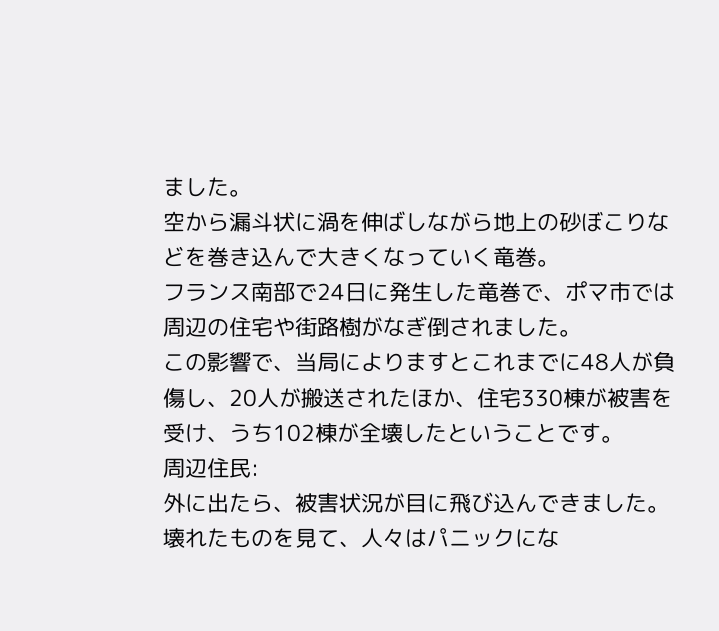ました。
空から漏斗状に渦を伸ばしながら地上の砂ぼこりなどを巻き込んで大きくなっていく竜巻。
フランス南部で24日に発生した竜巻で、ポマ市では周辺の住宅や街路樹がなぎ倒されました。
この影響で、当局によりますとこれまでに48人が負傷し、20人が搬送されたほか、住宅330棟が被害を受け、うち102棟が全壊したということです。
周辺住民:
外に出たら、被害状況が目に飛び込んできました。壊れたものを見て、人々はパニックにな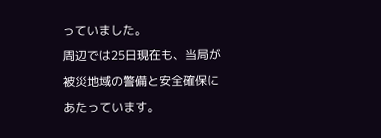っていました。
周辺では25日現在も、当局が被災地域の警備と安全確保にあたっています。